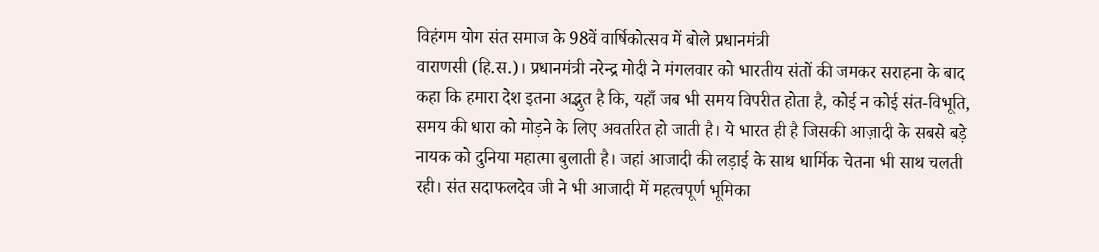विहंगम योग संत समाज के 98वें वार्षिकोत्सव में बोले प्रधानमंत्री
वाराणसी (हि.स.)। प्रधानमंत्री नरेन्द्र मोदी ने मंगलवार को भारतीय संतों की जमकर सराहना के बाद कहा कि हमारा देश इतना अद्भुत है कि, यहाँ जब भी समय विपरीत होता है, कोई न कोई संत-विभूति, समय की धारा को मोड़ने के लिए अवतरित हो जाती है। ये भारत ही है जिसकी आज़ादी के सबसे बड़े नायक को दुनिया महात्मा बुलाती है। जहां आजादी की लड़ाई के साथ धार्मिक चेतना भी साथ चलती रही। संत सदाफलदेव जी ने भी आजादी में महत्वपूर्ण भूमिका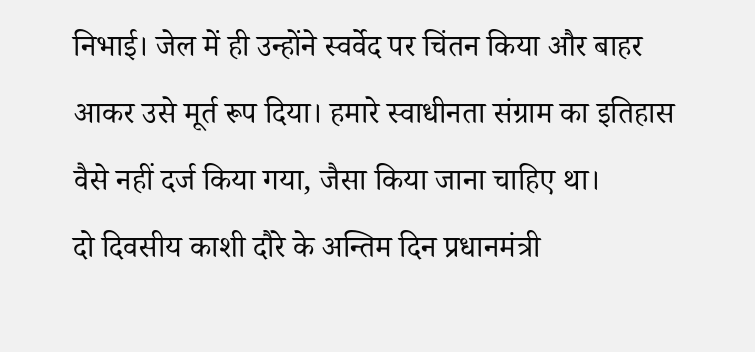निभाई। जेल में ही उन्होंने स्वर्वेद पर चिंतन किया और बाहर आकर उसे मूर्त रूप दिया। हमारे स्वाधीनता संग्राम का इतिहास वैसे नहीं दर्ज किया गया, जैसा किया जाना चाहिए था।
दो दिवसीय काशी दौरे के अन्तिम दिन प्रधानमंत्री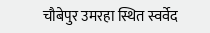चौबेपुर उमरहा स्थित स्वर्वेद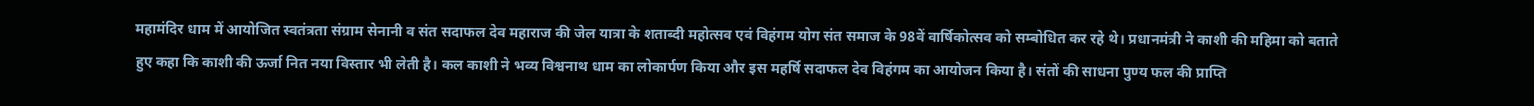महामंदिर धाम में आयोजित स्वतंत्रता संग्राम सेनानी व संत सदाफल देव महाराज की जेल यात्रा के शताब्दी महोत्सव एवं विहंगम योग संत समाज के 98वें वार्षिकोत्सव को सम्बोधित कर रहे थे। प्रधानमंत्री ने काशी की महिमा को बताते हुए कहा कि काशी की ऊर्जा नित नया विस्तार भी लेती है। कल काशी ने भव्य विश्वनाथ धाम का लोकार्पण किया और इस महर्षि सदाफल देव विहंगम का आयोजन किया है। संतों की साधना पुण्य फल की प्राप्ति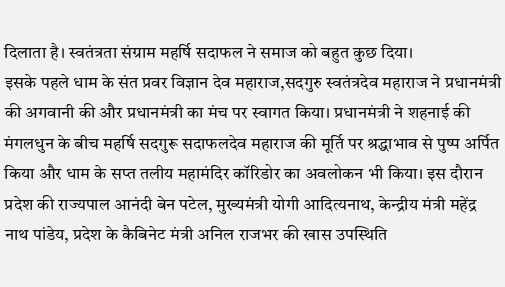दिलाता है। स्वतंत्रता संग्राम महर्षि सदाफल ने समाज को बहुत कुछ दिया।
इसके पहले धाम के संत प्रवर विज्ञान देव महाराज,सदगुरु स्वतंत्रदेव महाराज ने प्रधानमंत्री की अगवानी की और प्रधानमंत्री का मंच पर स्वागत किया। प्रधानमंत्री ने शहनाई की मंगलधुन के बीच महर्षि सदगुरू सदाफलदेव महाराज की मूर्ति पर श्रद्धाभाव से पुष्प अर्पित किया और धाम के सप्त तलीय महामंदिर कॉरिडोर का अवलोकन भी किया। इस दौरान प्रदेश की राज्यपाल आनंदी बेन पटेल, मुख्यमंत्री योगी आदित्यनाथ, केन्द्रीय मंत्री महेंद्र नाथ पांडेय, प्रदेश के कैबिनेट मंत्री अनिल राजभर की खास उपस्थिति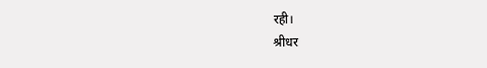रही।
श्रीधर